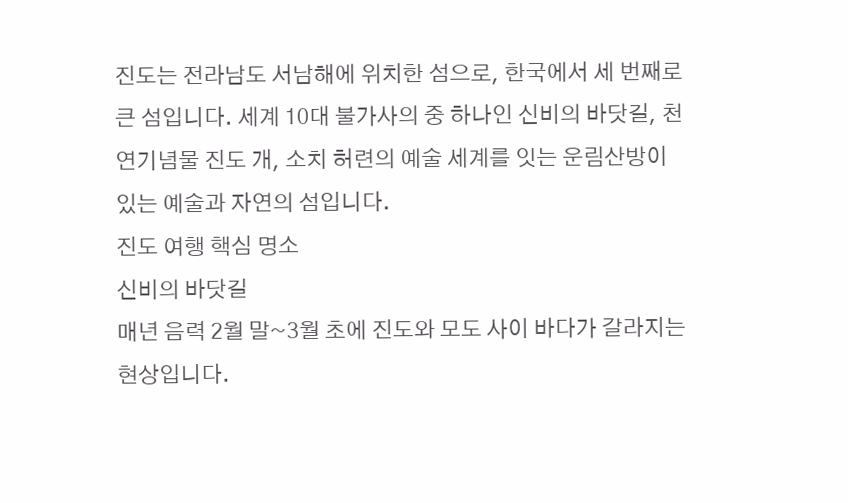진도는 전라남도 서남해에 위치한 섬으로, 한국에서 세 번째로 큰 섬입니다. 세계 10대 불가사의 중 하나인 신비의 바닷길, 천연기념물 진도 개, 소치 허련의 예술 세계를 잇는 운림산방이 있는 예술과 자연의 섬입니다.
진도 여행 핵심 명소
신비의 바닷길
매년 음력 2월 말~3월 초에 진도와 모도 사이 바다가 갈라지는 현상입니다.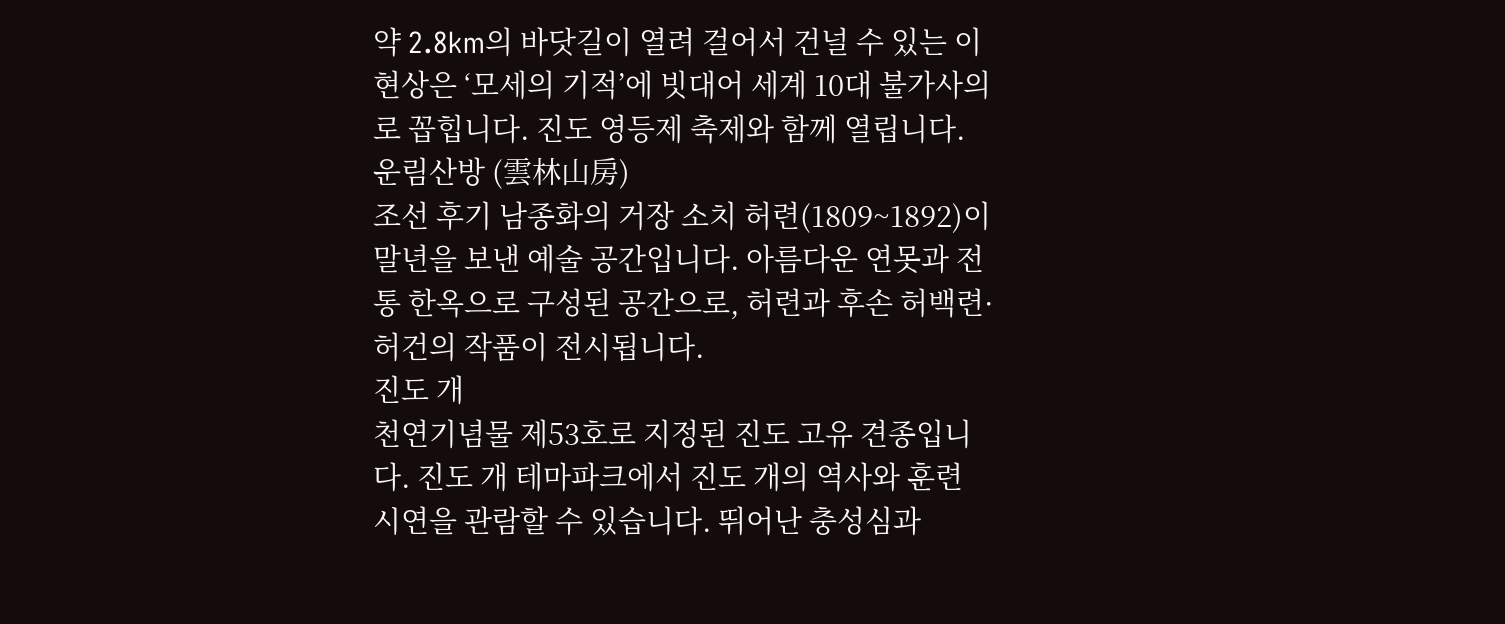약 2.8km의 바닷길이 열려 걸어서 건널 수 있는 이 현상은 ‘모세의 기적’에 빗대어 세계 10대 불가사의로 꼽힙니다. 진도 영등제 축제와 함께 열립니다.
운림산방 (雲林山房)
조선 후기 남종화의 거장 소치 허련(1809~1892)이 말년을 보낸 예술 공간입니다. 아름다운 연못과 전통 한옥으로 구성된 공간으로, 허련과 후손 허백련·허건의 작품이 전시됩니다.
진도 개
천연기념물 제53호로 지정된 진도 고유 견종입니다. 진도 개 테마파크에서 진도 개의 역사와 훈련 시연을 관람할 수 있습니다. 뛰어난 충성심과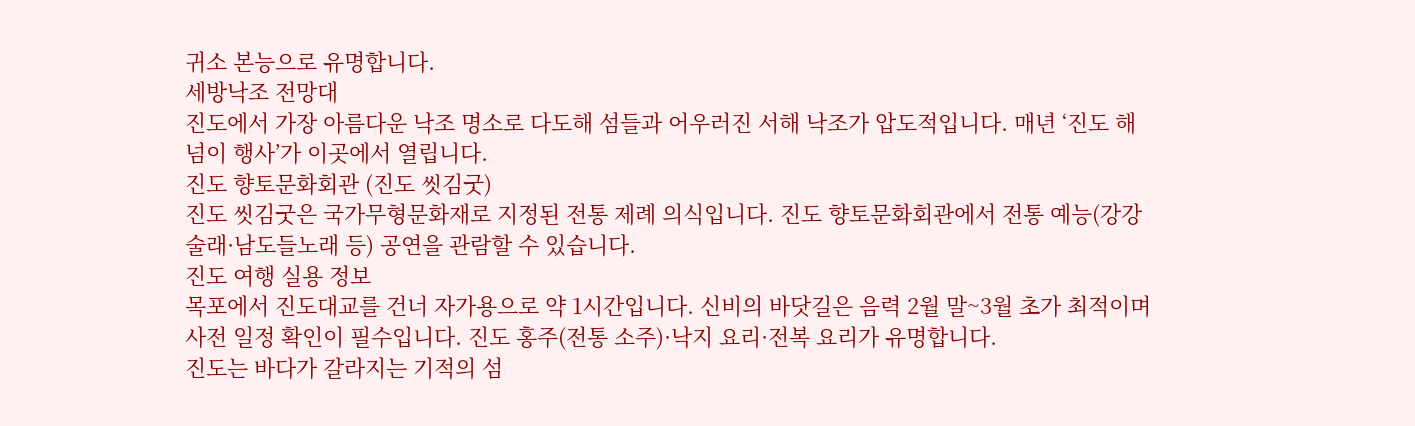귀소 본능으로 유명합니다.
세방낙조 전망대
진도에서 가장 아름다운 낙조 명소로 다도해 섬들과 어우러진 서해 낙조가 압도적입니다. 매년 ‘진도 해넘이 행사’가 이곳에서 열립니다.
진도 향토문화회관 (진도 씻김굿)
진도 씻김굿은 국가무형문화재로 지정된 전통 제례 의식입니다. 진도 향토문화회관에서 전통 예능(강강술래·남도들노래 등) 공연을 관람할 수 있습니다.
진도 여행 실용 정보
목포에서 진도대교를 건너 자가용으로 약 1시간입니다. 신비의 바닷길은 음력 2월 말~3월 초가 최적이며 사전 일정 확인이 필수입니다. 진도 홍주(전통 소주)·낙지 요리·전복 요리가 유명합니다.
진도는 바다가 갈라지는 기적의 섬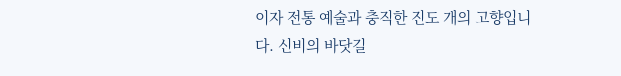이자 전통 예술과 충직한 진도 개의 고향입니다. 신비의 바닷길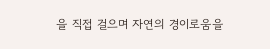을 직접 걸으며 자연의 경이로움을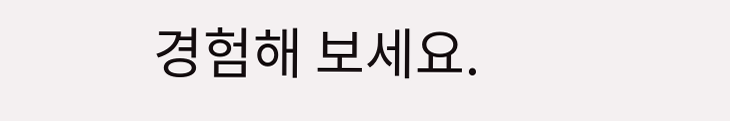경험해 보세요.